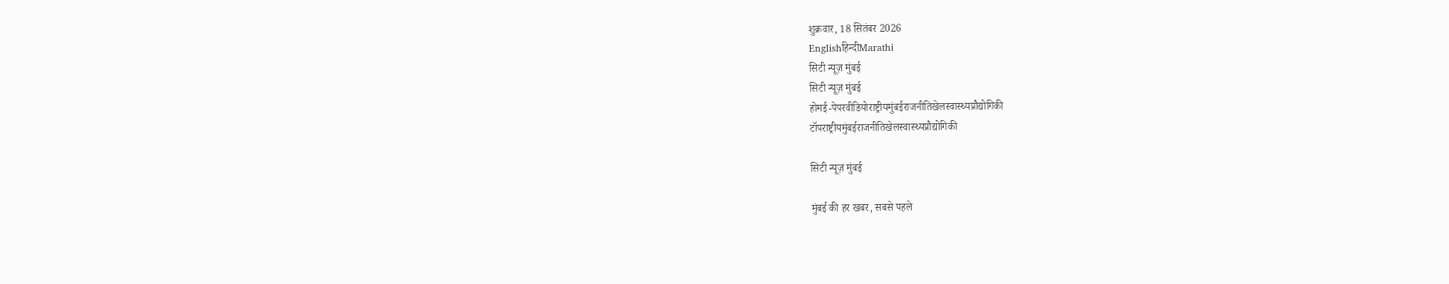शुक्रवार, 18 सितंबर 2026
Englishहिन्दीMarathi
सिटी न्यूज़ मुंबई
सिटी न्यूज़ मुंबई
होमई-पेपरवीडियोराष्ट्रीयमुंबईराजनीतिखेलस्वास्थ्यप्रौद्योगिकी
टॉपराष्ट्रीयमुंबईराजनीतिखेलस्वास्थ्यप्रौद्योगिकी

सिटी न्यूज़ मुंबई

मुंबई की हर खबर, सबसे पहले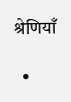श्रेणियाँ

  •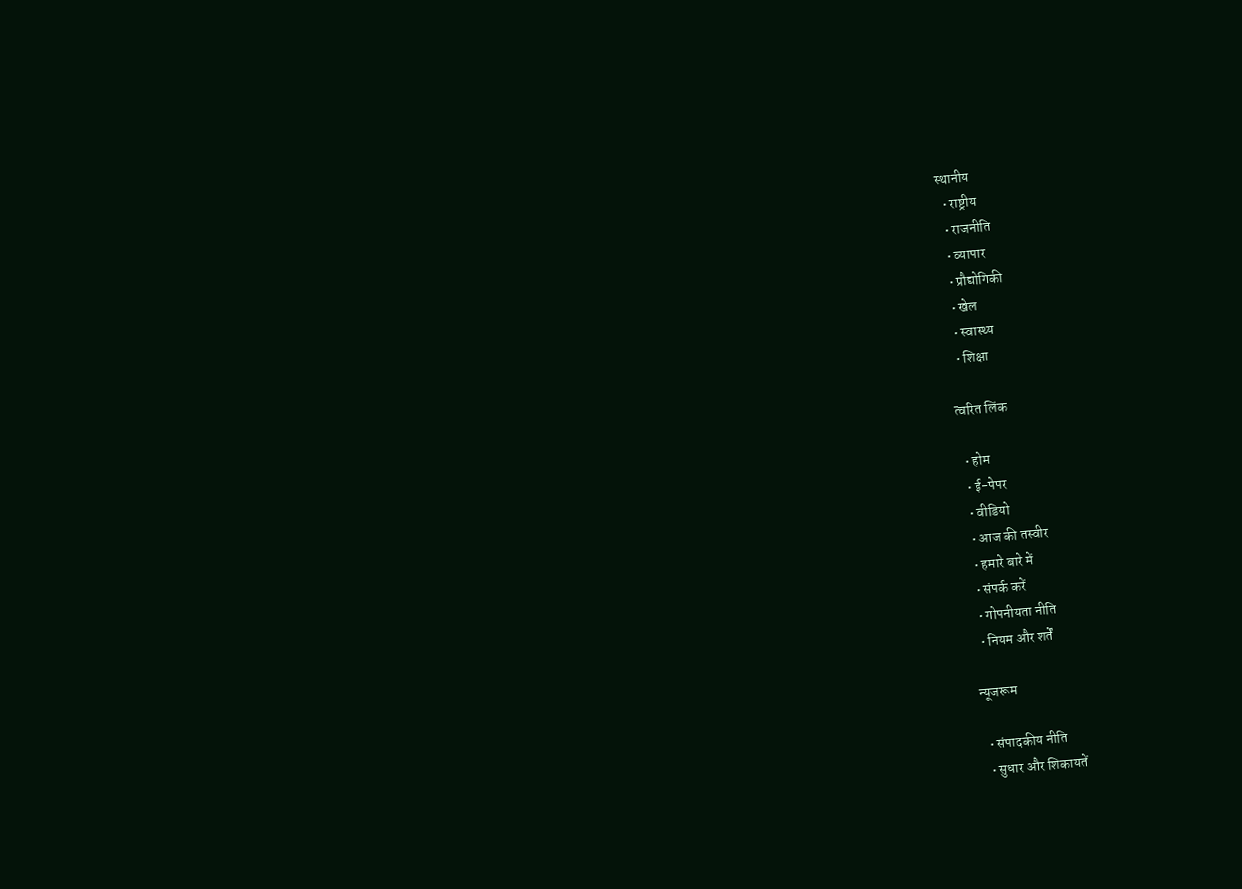स्थानीय
  • राष्ट्रीय
  • राजनीति
  • व्यापार
  • प्रौद्योगिकी
  • खेल
  • स्वास्थ्य
  • शिक्षा

त्वरित लिंक

  • होम
  • ई-पेपर
  • वीडियो
  • आज की तस्वीर
  • हमारे बारे में
  • संपर्क करें
  • गोपनीयता नीति
  • नियम और शर्तें

न्यूजरूम

  • संपादकीय नीति
  • सुधार और शिकायतें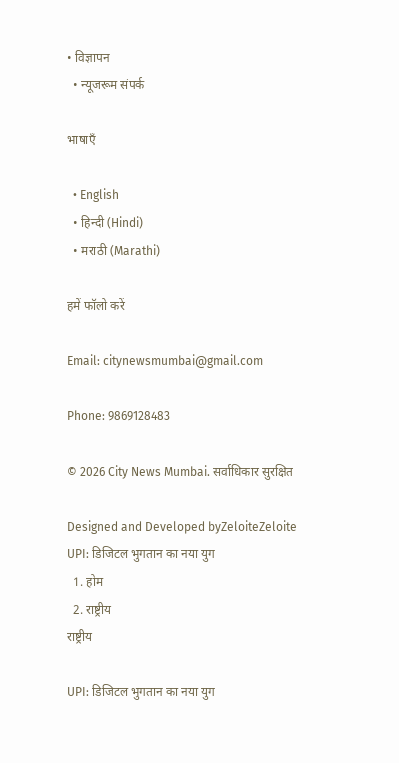• विज्ञापन
  • न्यूजरूम संपर्क

भाषाएँ

  • English
  • हिन्दी (Hindi)
  • मराठी (Marathi)

हमें फॉलो करें

Email: citynewsmumbai@gmail.com

Phone: 9869128483

© 2026 City News Mumbai. सर्वाधिकार सुरक्षित

Designed and Developed byZeloiteZeloite
UPI: डिजिटल भुगतान का नया युग
  1. होम
  2. राष्ट्रीय
राष्ट्रीय

UPI: डिजिटल भुगतान का नया युग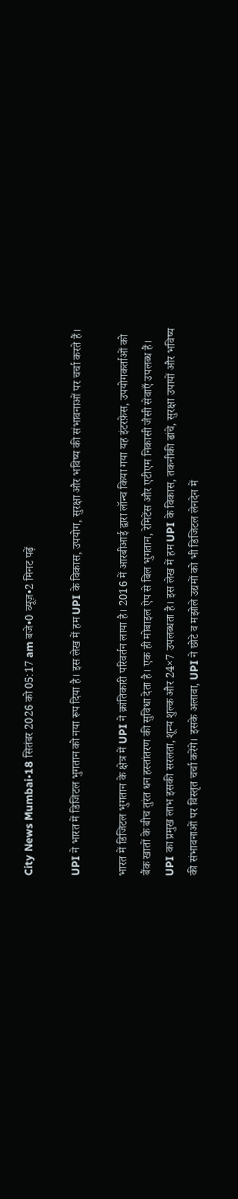City News Mumbai•18 सितंबर 2026 को 05:17 am बजे•0 व्यूज़•2 मिनट पढ़ें

UPI ने भारत में डिजिटल भुगतान को नया रूप दिया है। इस लेख में हम UPI के विकास, उपयोग, सुरक्षा और भविष्य की संभावनाओं पर चर्चा करते हैं।

भारत में डिजिटल भुगतान के क्षेत्र में UPI ने क्रांतिकारी परिवर्तन लाया है। 2016 में आरबीआई द्वारा लॉन्च किया गया यह इंटरफ़ेस, उपयोगकर्ताओं को बैंक खातों के बीच तुरंत धन हस्तांतरण की सुविधा देता है। एक ही मोबाइल ऐप से बिल भुगतान, रेमिटेंस और एटीएम निकासी जैसी सेवाएँ उपलब्ध हैं। UPI का प्रमुख लाभ इसकी सरलता, शून्य शुल्क और 24×7 उपलब्धता है। इस लेख में हम UPI के विकास, तकनीकी ढांचे, सुरक्षा उपायों और भविष्य की संभावनाओं पर विस्तृत चर्चा करेंगे। इसके अलावा, UPI ने छोटे व मझोले उद्यमों को भी डिजिटल लेनदेन में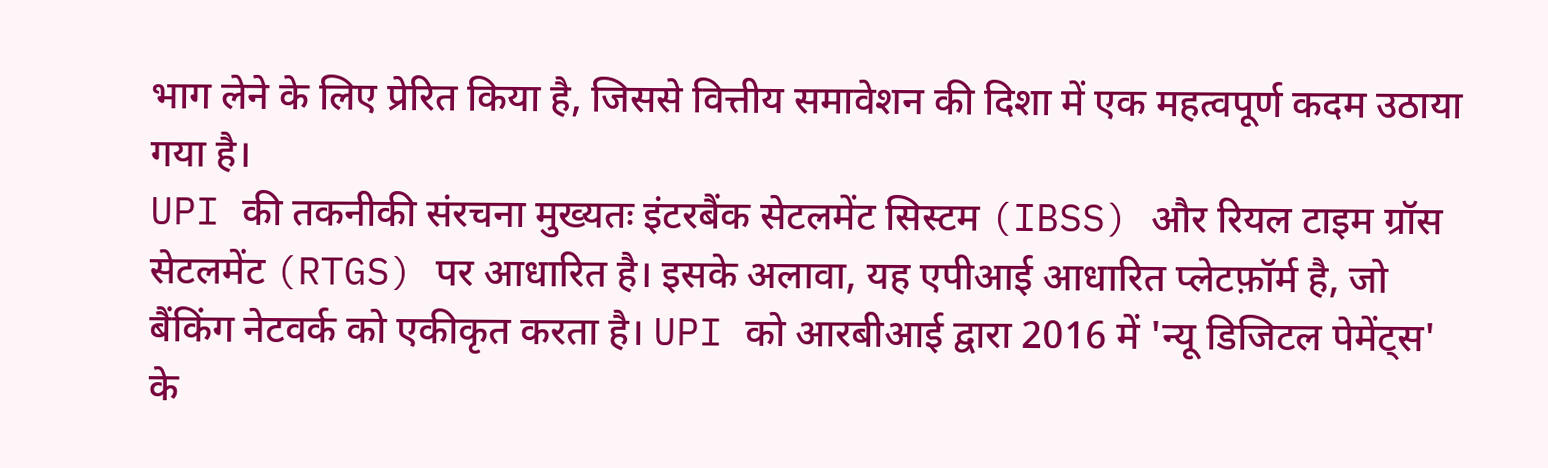भाग लेने के लिए प्रेरित किया है, जिससे वित्तीय समावेशन की दिशा में एक महत्वपूर्ण कदम उठाया गया है।
UPI की तकनीकी संरचना मुख्यतः इंटरबैंक सेटलमेंट सिस्टम (IBSS) और रियल टाइम ग्रॉस सेटलमेंट (RTGS) पर आधारित है। इसके अलावा, यह एपीआई आधारित प्लेटफ़ॉर्म है, जो बैंकिंग नेटवर्क को एकीकृत करता है। UPI को आरबीआई द्वारा 2016 में 'न्यू डिजिटल पेमेंट्स' के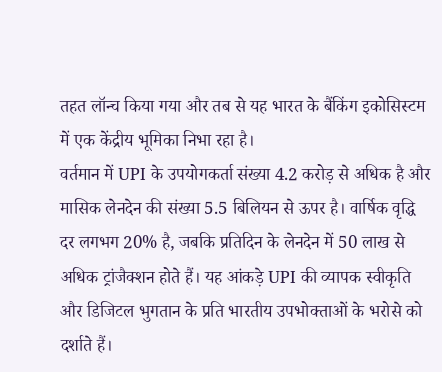तहत लॉन्च किया गया और तब से यह भारत के बैंकिंग इकोसिस्टम में एक केंद्रीय भूमिका निभा रहा है।
वर्तमान में UPI के उपयोगकर्ता संख्या 4.2 करोड़ से अधिक है और मासिक लेनदेन की संख्या 5.5 बिलियन से ऊपर है। वार्षिक वृद्धि दर लगभग 20% है, जबकि प्रतिदिन के लेनदेन में 50 लाख से अधिक ट्रांजैक्शन होते हैं। यह आंकड़े UPI की व्यापक स्वीकृति और डिजिटल भुगतान के प्रति भारतीय उपभोक्ताओं के भरोसे को दर्शाते हैं।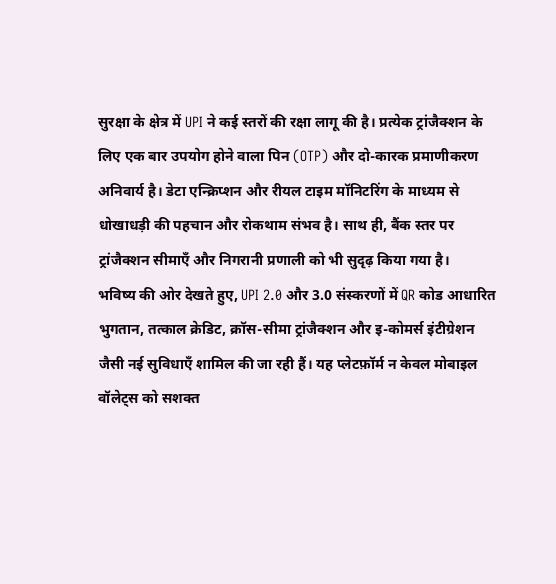सुरक्षा के क्षेत्र में UPI ने कई स्तरों की रक्षा लागू की है। प्रत्येक ट्रांजैक्शन के लिए एक बार उपयोग होने वाला पिन (OTP) और दो-कारक प्रमाणीकरण अनिवार्य है। डेटा एन्क्रिप्शन और रीयल टाइम मॉनिटरिंग के माध्यम से धोखाधड़ी की पहचान और रोकथाम संभव है। साथ ही, बैंक स्तर पर ट्रांजैक्शन सीमाएँ और निगरानी प्रणाली को भी सुदृढ़ किया गया है।
भविष्य की ओर देखते हुए, UPI 2.0 और 3.0 संस्करणों में QR कोड आधारित भुगतान, तत्काल क्रेडिट, क्रॉस-सीमा ट्रांजैक्शन और इ-कोमर्स इंटीग्रेशन जैसी नई सुविधाएँ शामिल की जा रही हैं। यह प्लेटफ़ॉर्म न केवल मोबाइल वॉलेट्स को सशक्त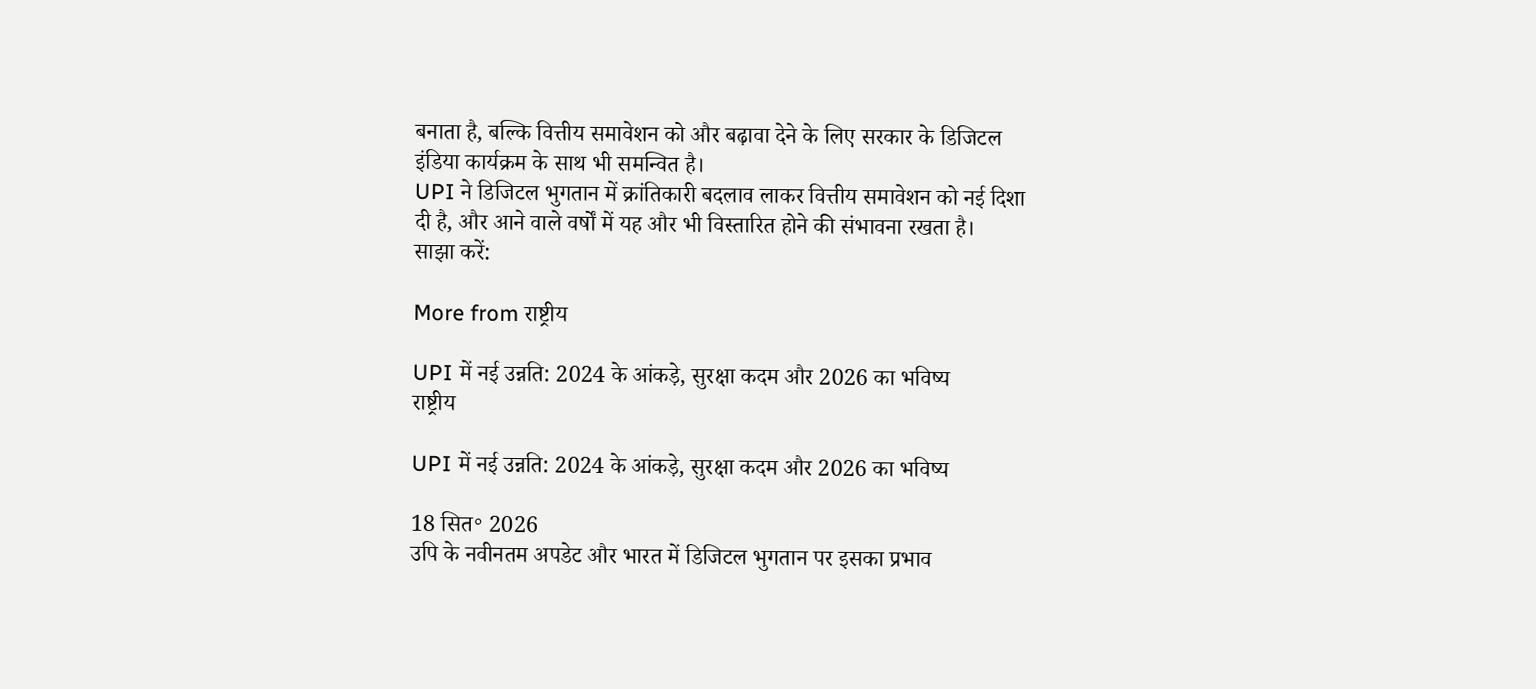बनाता है, बल्कि वित्तीय समावेशन को और बढ़ावा देने के लिए सरकार के डिजिटल इंडिया कार्यक्रम के साथ भी समन्वित है।
UPI ने डिजिटल भुगतान में क्रांतिकारी बदलाव लाकर वित्तीय समावेशन को नई दिशा दी है, और आने वाले वर्षों में यह और भी विस्तारित होने की संभावना रखता है।
साझा करें:

More from राष्ट्रीय

UPI में नई उन्नति: 2024 के आंकड़े, सुरक्षा कदम और 2026 का भविष्य
राष्ट्रीय

UPI में नई उन्नति: 2024 के आंकड़े, सुरक्षा कदम और 2026 का भविष्य

18 सित॰ 2026
उपि के नवीनतम अपडेट और भारत में डिजिटल भुगतान पर इसका प्रभाव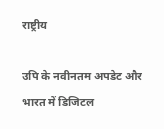राष्ट्रीय

उपि के नवीनतम अपडेट और भारत में डिजिटल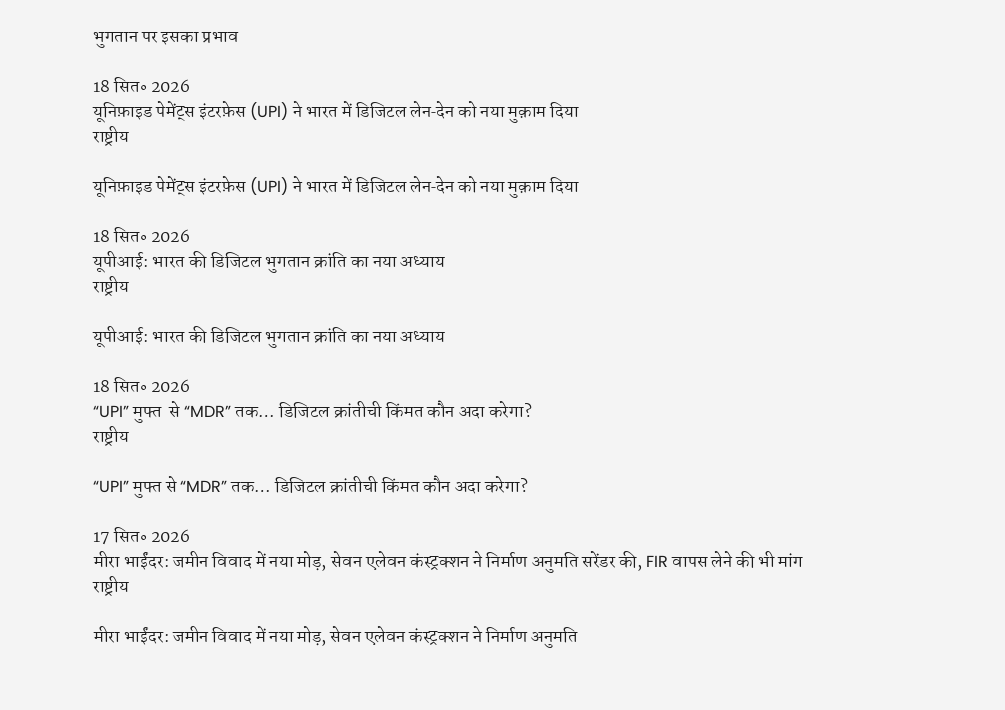भुगतान पर इसका प्रभाव

18 सित॰ 2026
यूनिफ़ाइड पेमेंट्स इंटरफ़ेस (UPI) ने भारत में डिजिटल लेन‑देन को नया मुक़ाम दिया
राष्ट्रीय

यूनिफ़ाइड पेमेंट्स इंटरफ़ेस (UPI) ने भारत में डिजिटल लेन‑देन को नया मुक़ाम दिया

18 सित॰ 2026
यूपीआई: भारत की डिजिटल भुगतान क्रांति का नया अध्याय
राष्ट्रीय

यूपीआई: भारत की डिजिटल भुगतान क्रांति का नया अध्याय

18 सित॰ 2026
“UPI” मुफ्त  से “MDR” तक… डिजिटल क्रांतीची किंमत कौन अदा करेगा?
राष्ट्रीय

“UPI” मुफ्त से “MDR” तक… डिजिटल क्रांतीची किंमत कौन अदा करेगा?

17 सित॰ 2026
मीरा भाईंदर: जमीन विवाद में नया मोड़, सेवन एलेवन कंस्ट्रक्शन ने निर्माण अनुमति सरेंडर की, FIR वापस लेने की भी मांग
राष्ट्रीय

मीरा भाईंदर: जमीन विवाद में नया मोड़, सेवन एलेवन कंस्ट्रक्शन ने निर्माण अनुमति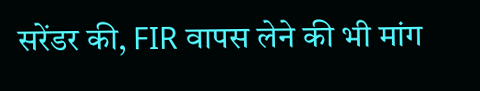सरेंडर की, FIR वापस लेने की भी मांग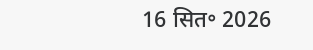16 सित॰ 2026